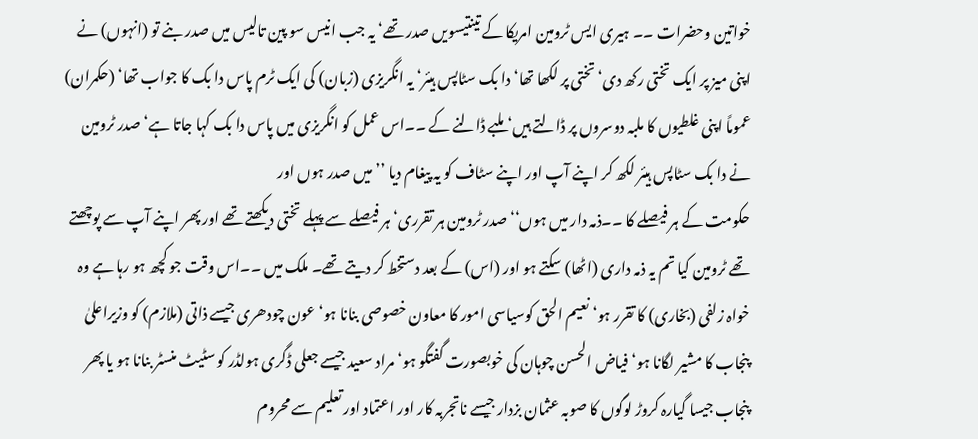خواتین وحضرات ۔۔ ہیری ایس ٹرومین امریکا کے تینتیسویں صدر تھے‘ یہ جب انیس سو پین تالیس میں صدر بنے تو (انہوں) نے اپنی میز پر ایک تختی رکھ دی‘ تختی پر لکھا تھا‘ دا بک سٹاپس ہیئر‘ یہ انگریزی (زبان) کی ایک ٹرم پاس دا بک کا جواب تھا‘ (حکمران) عموماً اپنی غلطیوں کا ملبہ دوسروں پر ڈالتے ہیں‘ ملبے ڈالنے کے ۔۔اس عمل کو انگریزی میں پاس دا بک کہا جاتا ہے‘ صدر ٹرومین نے دا بک سٹاپس ہیئر لکھ کر اپنے آپ اور اپنے سٹاف کو یہ پیغام دیا ’’میں صدر ہوں اور
حکومت کے ہر فیصلے کا ۔۔ذمہ دار میں ہوں‘‘ صدر ٹرومین ہر تقرری‘ ہر فیصلے سے پہلے تختی دیکھتے تھے اور پھر اپنے آپ سے پوچھتے تھے ٹرومین کیا تم یہ ذمہ داری (اٹھا) سکتے ہو اور (اس) کے بعد دستخط کر دیتے تھے۔ ملک میں ۔۔اس وقت جو کچھ ہو رہا ہے وہ خواہ زلفی (بخاری) کا تقرر ہو‘ نعیم الحق کوسیاسی امور کا معاون خصوصی بنانا ہو‘ عون چودھری جیسے ذاتی (ملازم) کو وزیراعلیٰ پنجاب کا مشیر لگانا ہو‘ فیاض الحسن چوہان کی خوبصورت گفتگو ہو‘ مراد سعید جیسے جعلی ڈگری ہولڈر کو سٹیٹ منسٹر بنانا ہو یا پھر پنجاب جیسا گیارہ کروڑ لوگوں کا صوبہ عثمان بزدار جیسے ناتجربہ کار اور اعتماد اور تعلیم سے محروم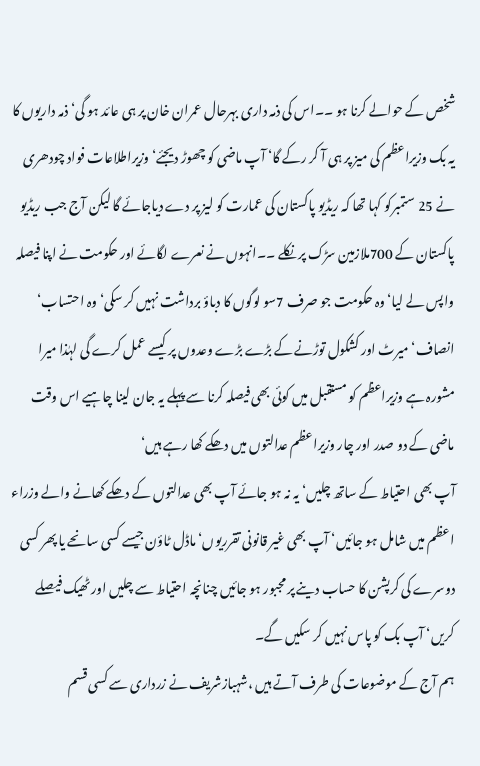شخص کے حوالے کرنا ہو ۔۔اس کی ذمہ داری بہرحال عمران خان پر ہی عائد ہو گی‘ ذمہ داریوں کا یہ بک وزیراعظم کی میز پر ہی آ کر رکے گا‘ آپ ماضی کو چھوڑ دیجئے‘ وزیراطلاعات فواد چودھری نے 25 ستمبرکو کہا تھا کہ ریڈیو پاکستان کی عمارت کو لیز پر دے دیاجائے گا لیکن آج جب ریڈیو پاکستان کے 700ملازمین سڑک پر نکلے ۔۔انہوں نے نعرے لگائے اور حکومت نے اپنا فیصلہ واپس لے لیا‘وہ حکومت جو صرف 7سو لوگوں کا دباؤ برداشت نہیں کر سکی‘ وہ احتساب‘ انصاف‘ میرٹ اور کشکول توڑنے کے بڑے بڑے وعدوں پر کیسے عمل کرے گی لہٰذا میرا مشورہ ہے وزیراعظم کو مستقبل میں کوئی بھی فیصلہ کرنا سے پہلے یہ جان لینا چاہیے اس وقت ماضی کے دو صدر اور چار وزیراعظم عدالتوں میں دھکے کھا رہے ہیں‘
آپ بھی احتیاط کے ساتھ چلیں‘ یہ نہ ہو جائے آپ بھی عدالتوں کے دھکے کھانے والے وزراء اعظم میں شامل ہو جائیں‘ آپ بھی غیر قانونی تقرریوں‘ ماڈل ٹاؤن جیسے کسی سانحے یا پھر کسی دوسرے کی کرپشن کا حساب دینے پر مجبور ہو جائیں چنانچہ احتیاط سے چلیں اور ٹھیک فیصلے کریں‘ آپ بک کو پاس نہیں کر سکیں گے۔
ہم آج کے موضوعات کی طرف آتے ہیں ،شہبازشریف نے زرداری سے کسی قسم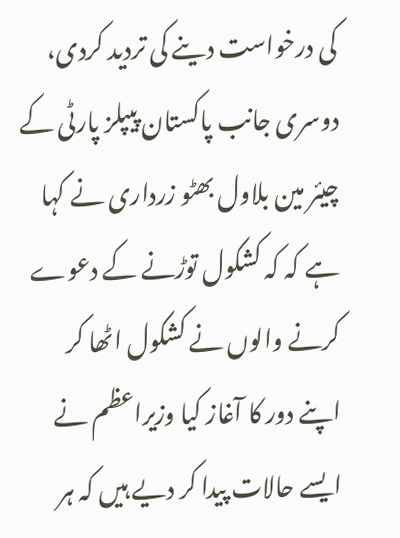کی درخواست دینے کی تردید کردی، دوسری جانب پاکستان پیپلز پارٹی کے
چیئر مین بلاول بھٹو زرداری نے کہا ہے کہ کہ کشکول توڑنے کے دعوے کرنے والوں نے کشکول اٹھا کر اپنے دور کا آغاز کیا وزیراعظم نے ایسے حالات پیدا کر دیے ہیں کہ ہر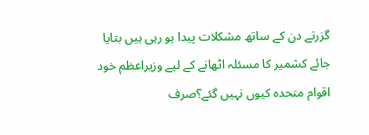گزرتے دن کے ساتھ مشکلات پیدا ہو رہی ہیں بتایا جائے کشمیر کا مسئلہ اٹھانے کے لیے وزیراعظم خود اقوام متحدہ کیوں نہیں گئے؟صرف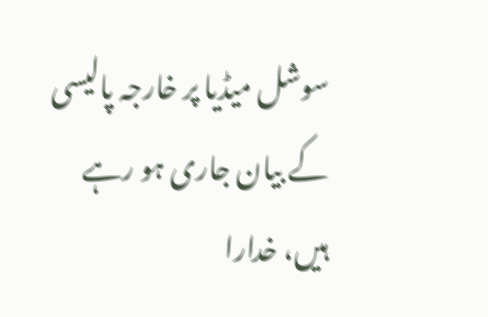سوشل میڈیا پر خارجہ پالیسی کے بیان جاری ہو رہے ہیں، خدارا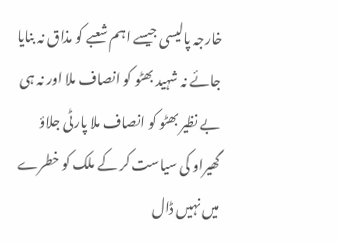خارجہ پالیسی جیسے اہم شعبے کو مذاق نہ بنایا جائے نہ شہید بھٹو کو انصاف ملا اور نہ ہی بے نظیر بھٹو کو انصاف ملا پارٹی جلاؤ گھیراو کی سیاست کر کے ملک کو خطرے میں نہیں ڈال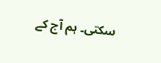سکتی۔ ہم آج کے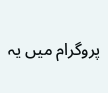پروگرام میں یہ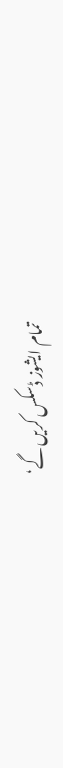تمام ایشوز ڈسکس کریں گے‘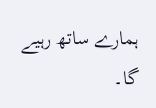ہمارے ساتھ رہیے گا۔